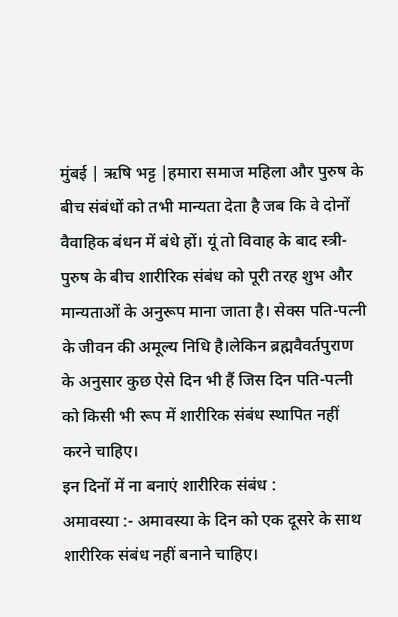मुंबई | ऋषि भट्ट |हमारा समाज महिला और पुरुष के बीच संबंधों को तभी मान्यता देता है जब कि वे दोनों वैवाहिक बंधन में बंधे हों। यूं तो विवाह के बाद स्त्री-पुरुष के बीच शारीरिक संबंध को पूरी तरह शुभ और मान्यताओं के अनुरूप माना जाता है। सेक्स पति-पत्नी के जीवन की अमूल्य निधि है।लेकिन ब्रह्मवैवर्तपुराण के अनुसार कुछ ऐसे दिन भी हैं जिस दिन पति-पत्नी को किसी भी रूप में शारीरिक संबंध स्थापित नहीं करने चाहिए।
इन दिनों में ना बनाएं शारीरिक संबंध :
अमावस्या :- अमावस्या के दिन को एक दूसरे के साथ शारीरिक संबंध नहीं बनाने चाहिए।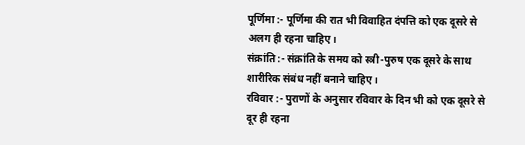पूर्णिमा :- पूर्णिमा की रात भी विवाहित दंपत्ति को एक दूसरे से अलग ही रहना चाहिए।
संक्रांति :- संक्रांति के समय को स्त्री-पुरुष एक दूसरे के साथ शारीरिक संबंध नहीं बनाने चाहिए।
रविवार :- पुराणों के अनुसार रविवार के दिन भी को एक दूसरे से दूर ही रहना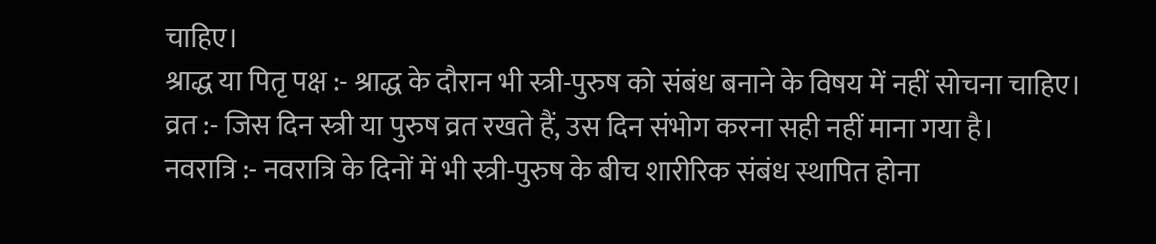चाहिए।
श्राद्ध या पितृ पक्ष :- श्राद्ध के दौरान भी स्त्री-पुरुष को संबंध बनाने के विषय में नहीं सोचना चाहिए।
व्रत :- जिस दिन स्त्री या पुरुष व्रत रखते हैं, उस दिन संभोग करना सही नहीं माना गया है।
नवरात्रि :- नवरात्रि के दिनों में भी स्त्री-पुरुष के बीच शारीरिक संबंध स्थापित होना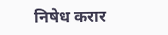निषेध करार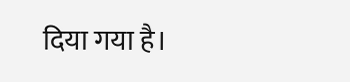दिया गया है।